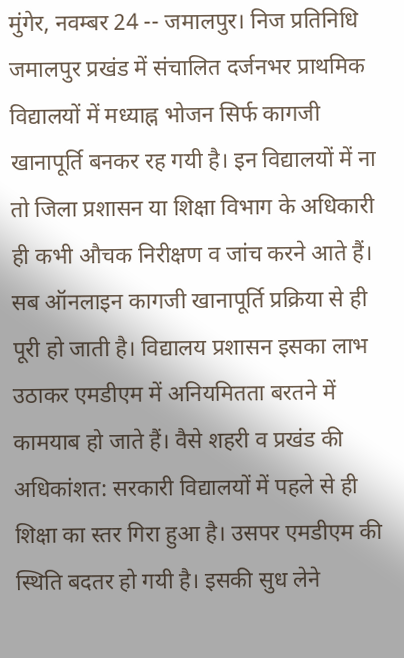मुंगेर, नवम्बर 24 -- जमालपुर। निज प्रतिनिधि जमालपुर प्रखंड में संचालित दर्जनभर प्राथमिक विद्यालयों में मध्याह्न भोजन सिर्फ कागजी खानापूर्ति बनकर रह गयी है। इन विद्यालयों में ना तो जिला प्रशासन या शिक्षा विभाग के अधिकारी ही कभी औचक निरीक्षण व जांच करने आते हैं। सब ऑनलाइन कागजी खानापूर्ति प्रक्रिया से ही पूरी हो जाती है। विद्यालय प्रशासन इसका लाभ उठाकर एमडीएम में अनियमितता बरतने में कामयाब हो जाते हैं। वैसे शहरी व प्रखंड की अधिकांशत: सरकारी विद्यालयों में पहले से ही शिक्षा का स्तर गिरा हुआ है। उसपर एमडीएम की स्थिति बदतर हो गयी है। इसकी सुध लेने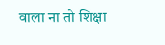वाला ना तो शिक्षा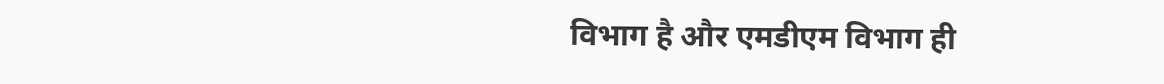विभाग है और एमडीएम विभाग ही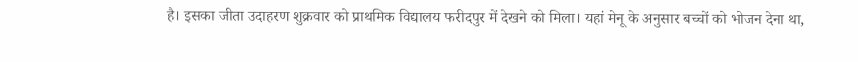है। इसका जीता उदाहरण शुक्रवार को प्राथमिक विद्यालय फरीदपुर में देखने को मिला। यहां मेनू के अनुसार बच्चों को भोजन देना था,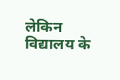लेकिन विद्यालय के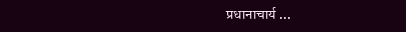प्रधानाचार्य ...